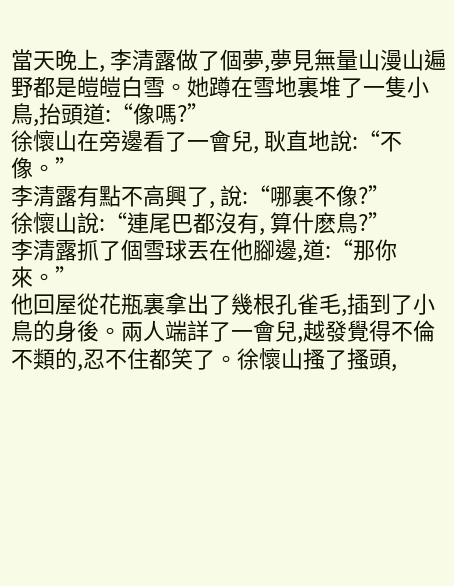當天晚上, 李清露做了個夢,夢見無量山漫山遍野都是皚皚白雪。她蹲在雪地裏堆了一隻小鳥,抬頭道:“像嗎?”
徐懷山在旁邊看了一會兒, 耿直地說:“不像。”
李清露有點不高興了, 說:“哪裏不像?”
徐懷山說:“連尾巴都沒有, 算什麽鳥?”
李清露抓了個雪球丟在他腳邊,道:“那你來。”
他回屋從花瓶裏拿出了幾根孔雀毛,插到了小鳥的身後。兩人端詳了一會兒,越發覺得不倫不類的,忍不住都笑了。徐懷山搔了搔頭,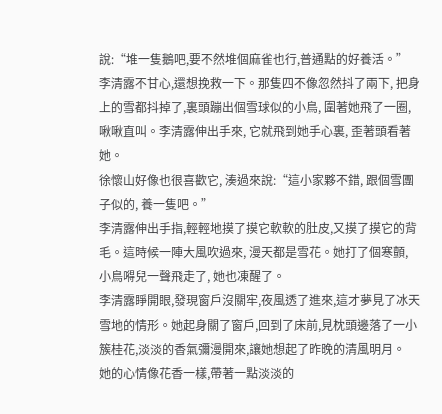說:“堆一隻鵝吧,要不然堆個麻雀也行,普通點的好養活。”
李清露不甘心,還想挽救一下。那隻四不像忽然抖了兩下, 把身上的雪都抖掉了,裏頭蹦出個雪球似的小鳥, 圍著她飛了一圈, 啾啾直叫。李清露伸出手來, 它就飛到她手心裏, 歪著頭看著她。
徐懷山好像也很喜歡它, 湊過來說:“這小家夥不錯, 跟個雪團子似的, 養一隻吧。”
李清露伸出手指,輕輕地摸了摸它軟軟的肚皮,又摸了摸它的背毛。這時候一陣大風吹過來, 漫天都是雪花。她打了個寒顫, 小鳥嘚兒一聲飛走了, 她也凍醒了。
李清露睜開眼,發現窗戶沒關牢,夜風透了進來,這才夢見了冰天雪地的情形。她起身關了窗戶,回到了床前,見枕頭邊落了一小簇桂花,淡淡的香氣彌漫開來,讓她想起了昨晚的清風明月。
她的心情像花香一樣,帶著一點淡淡的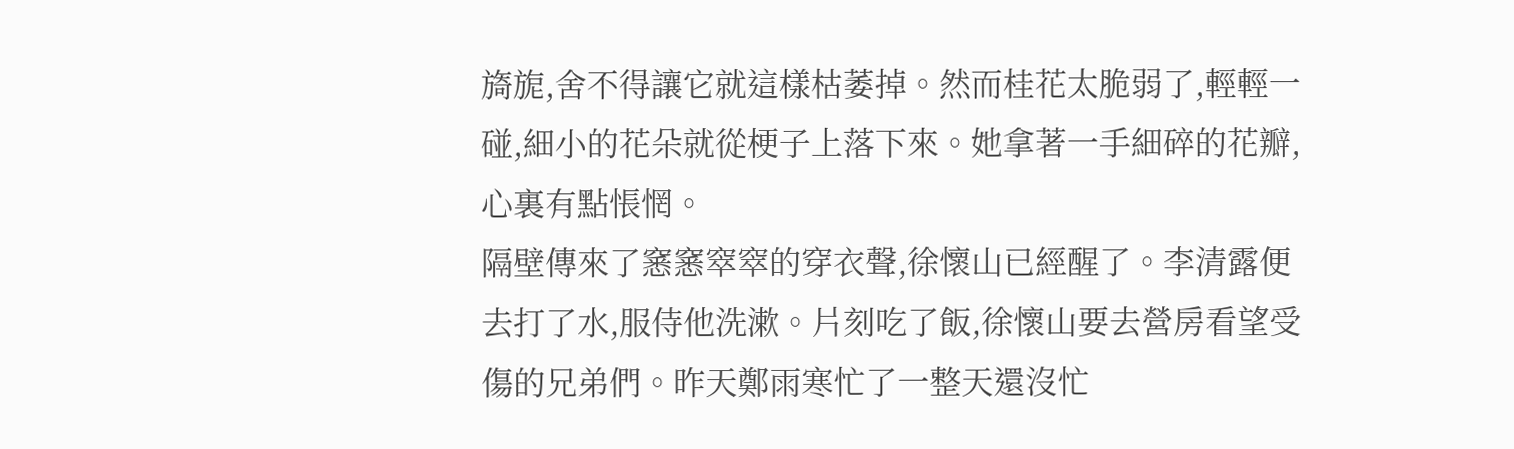旖旎,舍不得讓它就這樣枯萎掉。然而桂花太脆弱了,輕輕一碰,細小的花朵就從梗子上落下來。她拿著一手細碎的花瓣,心裏有點悵惘。
隔壁傳來了窸窸窣窣的穿衣聲,徐懷山已經醒了。李清露便去打了水,服侍他洗漱。片刻吃了飯,徐懷山要去營房看望受傷的兄弟們。昨天鄭雨寒忙了一整天還沒忙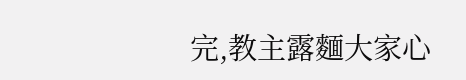完,教主露麵大家心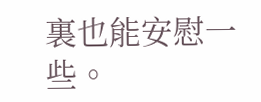裏也能安慰一些。